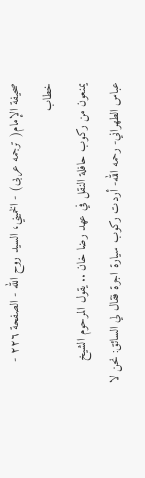صحيفة الإمام( ترجمه عربى) - الخميني، السيد روح الله - الصفحة ٢٢٦ - خطاب
يمنعون من ركوب حافلة النقل في عهد رضا خان .. يقول المرحوم الشيخ عباس الطهراني- رحمه الله- أردت ركوب سيارة اجرة فقال لي السائق: نحن لا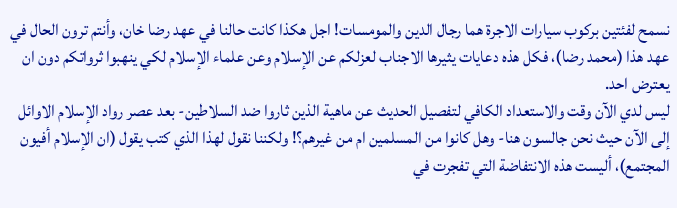نسمح لفئتين بركوب سيارات الاجرة هما رجال الدين والمومسات! اجل هكذا كانت حالنا في عهد رضا خان، وأنتم ترون الحال في عهد هذا (محمد رضا)، فكل هذه دعايات يثيرها الاجناب لعزلكم عن الإسلام وعن علماء الإسلام لكي ينهبوا ثرواتكم دون ان يعترض احد.
ليس لدي الآن وقت والاستعداد الكافي لتفصيل الحديث عن ماهية الذين ثاروا ضد السلاطين- بعد عصر رواد الإسلام الاوائل إلى الآن حيث نحن جالسون هنا- وهل كانوا من المسلمين ام من غيرهم؟! ولكننا نقول لهذا الذي كتب يقول (ان الإسلام أفيون المجتمع)، أليست هذه الانتفاضة التي تفجرت في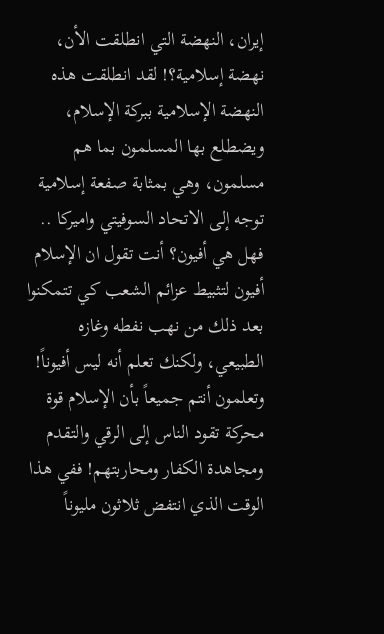إيران، النهضة التي انطلقت الأن، نهضة إسلامية؟! لقد انطلقت هذه النهضة الإسلامية ببركة الإسلام، ويضطلع بها المسلمون بما هم مسلمون، وهي بمثابة صفعة إسلامية توجه إلى الاتحاد السوفيتي واميركا .. فهل هي أفيون؟ أنت تقول ان الإسلام أفيون لتثبيط عزائم الشعب كي تتمكنوا بعد ذلك من نهب نفطه وغازه الطبيعي، ولكنك تعلم أنه ليس أفيوناً! وتعلمون أنتم جميعاً بأن الإسلام قوة محركة تقود الناس إلى الرقي والتقدم ومجاهدة الكفار ومحاربتهم! ففي هذا الوقت الذي انتفض ثلاثون مليوناً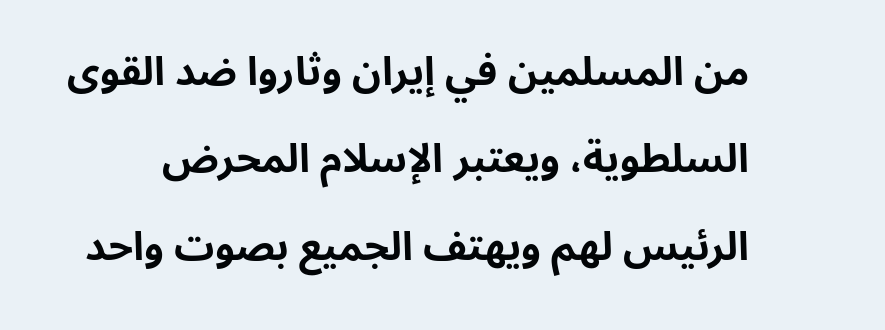من المسلمين في إيران وثاروا ضد القوى السلطوية، ويعتبر الإسلام المحرض الرئيس لهم ويهتف الجميع بصوت واحد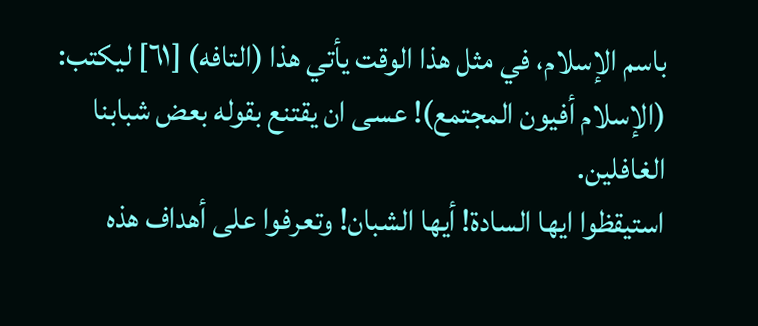باسم الإسلام، في مثل هذا الوقت يأتي هذا (التافه) [٦١] ليكتب: (الإسلام أفيون المجتمع)! عسى ان يقتنع بقوله بعض شبابنا الغافلين.
استيقظوا ايها السادة! أيها الشبان! وتعرفوا على أهداف هذه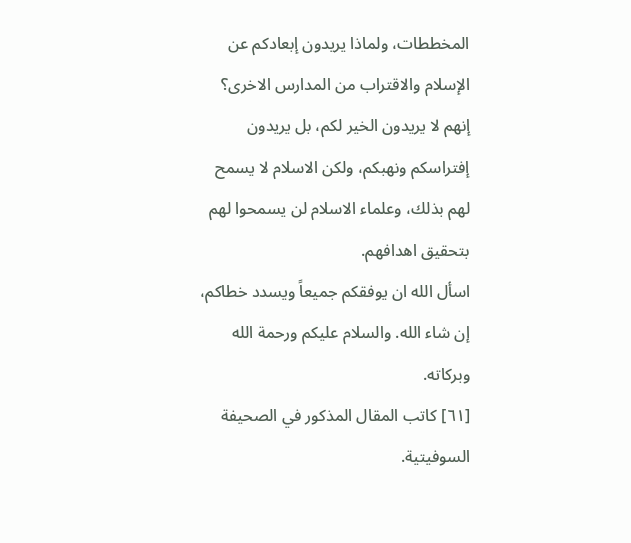المخططات، ولماذا يريدون إبعادكم عن الإسلام والاقتراب من المدارس الاخرى؟ إنهم لا يريدون الخير لكم، بل يريدون إفتراسكم ونهبكم، ولكن الاسلام لا يسمح لهم بذلك، وعلماء الاسلام لن يسمحوا لهم بتحقيق اهدافهم.
اسأل الله ان يوفقكم جميعاً ويسدد خطاكم، إن شاء الله. والسلام عليكم ورحمة الله وبركاته.
[٦١] كاتب المقال المذكور في الصحيفة السوفيتية.